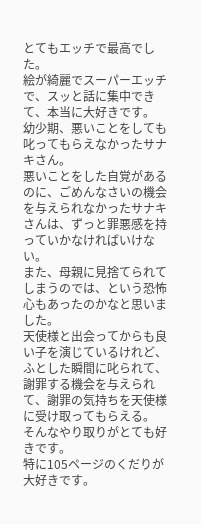とてもエッチで最高でした。
絵が綺麗でスーパーエッチで、スッと話に集中できて、本当に大好きです。
幼少期、悪いことをしても叱ってもらえなかったサナキさん。
悪いことをした自覚があるのに、ごめんなさいの機会を与えられなかったサナキさんは、ずっと罪悪感を持っていかなければいけない。
また、母親に見捨てられてしまうのでは、という恐怖心もあったのかなと思いました。
天使様と出会ってからも良い子を演じているけれど、ふとした瞬間に叱られて、謝罪する機会を与えられて、謝罪の気持ちを天使様に受け取ってもらえる。
そんなやり取りがとても好きです。
特に105ページのくだりが大好きです。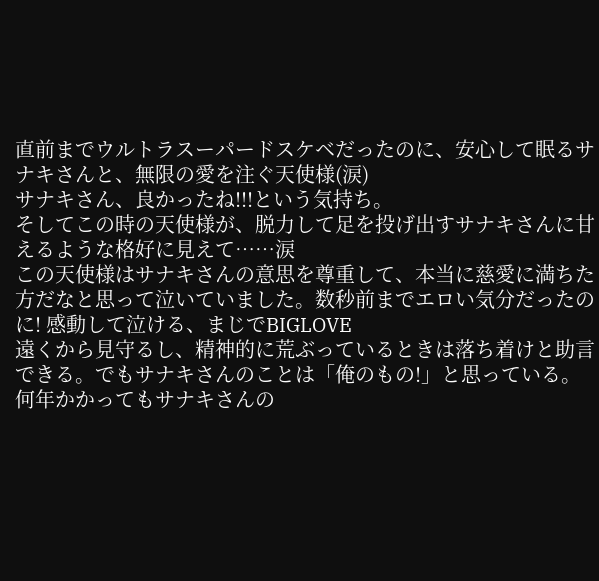直前までウルトラスーパードスケベだったのに、安心して眠るサナキさんと、無限の愛を注ぐ天使様(涙)
サナキさん、良かったね!!!という気持ち。
そしてこの時の天使様が、脱力して足を投げ出すサナキさんに甘えるような格好に見えて……涙
この天使様はサナキさんの意思を尊重して、本当に慈愛に満ちた方だなと思って泣いていました。数秒前までエロい気分だったのに! 感動して泣ける、まじでBIGLOVE
遠くから見守るし、精神的に荒ぶっているときは落ち着けと助言できる。でもサナキさんのことは「俺のもの!」と思っている。
何年かかってもサナキさんの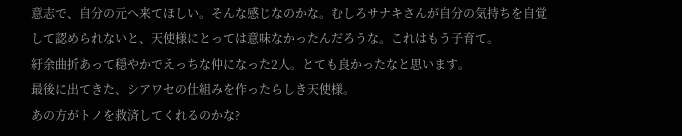意志で、自分の元へ来てほしい。そんな感じなのかな。むしろサナキさんが自分の気持ちを自覚して認められないと、天使様にとっては意味なかったんだろうな。これはもう子育て。
紆余曲折あって穏やかでえっちな仲になった2人。とても良かったなと思います。
最後に出てきた、シアワセの仕組みを作ったらしき天使様。
あの方がトノを救済してくれるのかな?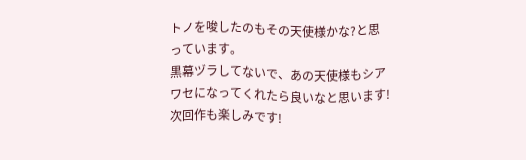トノを唆したのもその天使様かな?と思っています。
黒幕ヅラしてないで、あの天使様もシアワセになってくれたら良いなと思います!次回作も楽しみです!